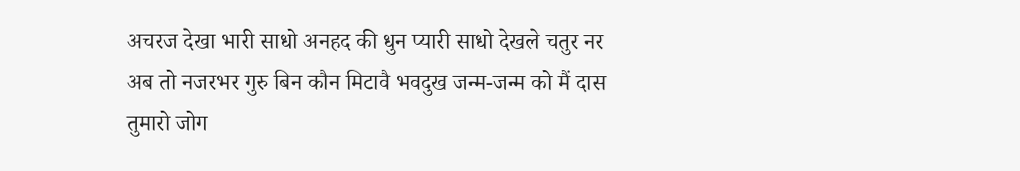अचरज देखा भारी साधो अनहद की धुन प्यारी साधो देखले चतुर नर अब तो नजरभर गुरु बिन कौन मिटावै भवदुख जन्म-जन्म को मैं दास तुमारो जोग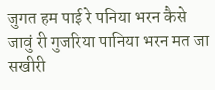जुगत हम पाई रे पनिया भरन कैसे जावुं री गुजरिया पानिया भरन मत जा सखीरी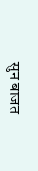सुन बाजत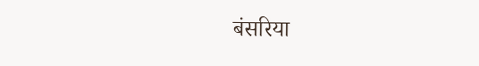बंसरिया